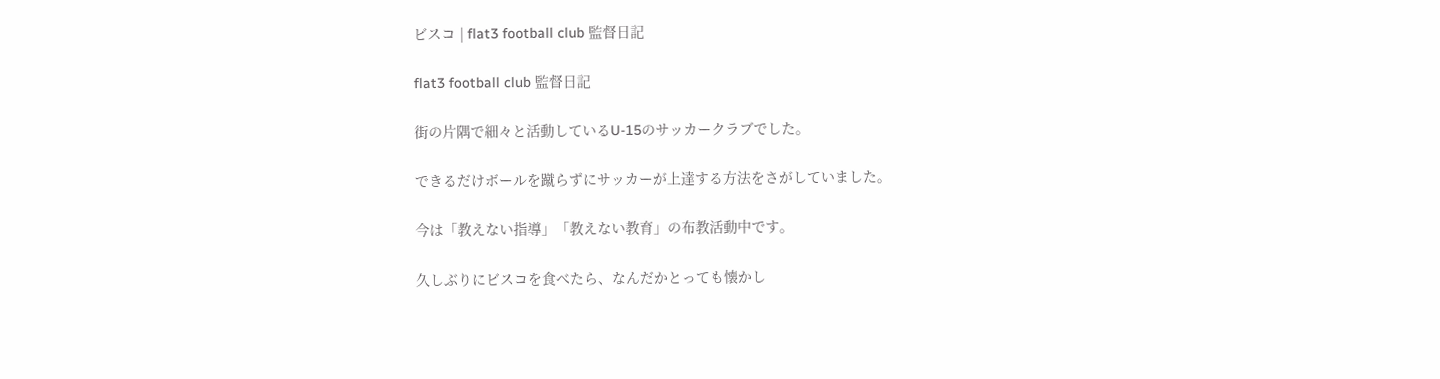ビスコ | flat3 football club 監督日記

flat3 football club 監督日記

街の片隅で細々と活動しているU-15のサッカークラブでした。

できるだけボールを蹴らずにサッカーが上達する方法をさがしていました。

今は「教えない指導」「教えない教育」の布教活動中です。

久しぶりにビスコを食べたら、なんだかとっても懐かし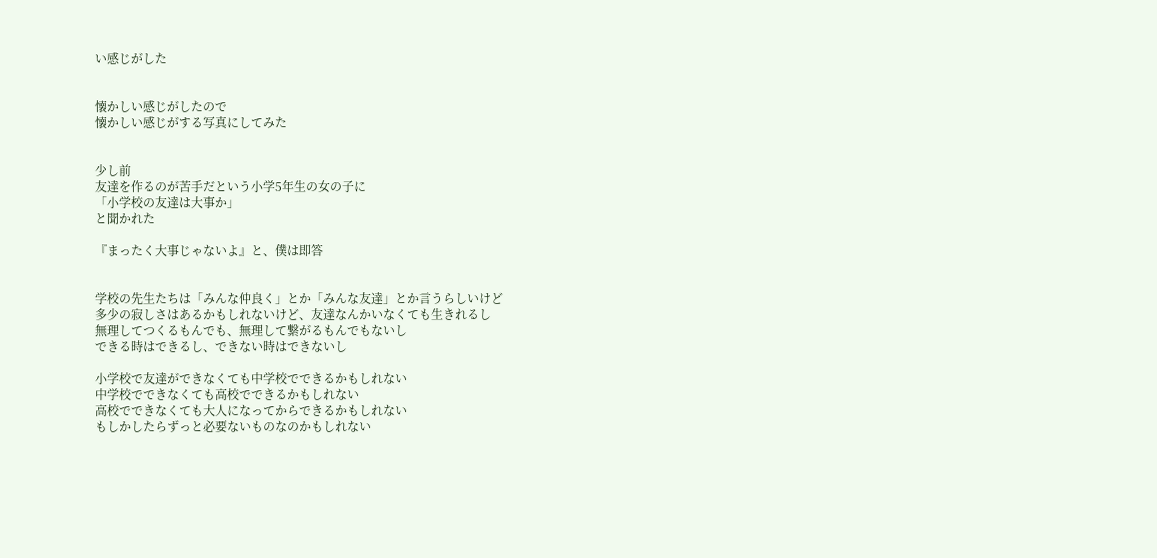い感じがした


懐かしい感じがしたので
懐かしい感じがする写真にしてみた


少し前
友達を作るのが苦手だという小学5年生の女の子に
「小学校の友達は大事か」
と聞かれた

『まったく大事じゃないよ』と、僕は即答


学校の先生たちは「みんな仲良く」とか「みんな友達」とか言うらしいけど
多少の寂しさはあるかもしれないけど、友達なんかいなくても生きれるし
無理してつくるもんでも、無理して繋がるもんでもないし
できる時はできるし、できない時はできないし

小学校で友達ができなくても中学校でできるかもしれない
中学校でできなくても高校でできるかもしれない
高校でできなくても大人になってからできるかもしれない
もしかしたらずっと必要ないものなのかもしれない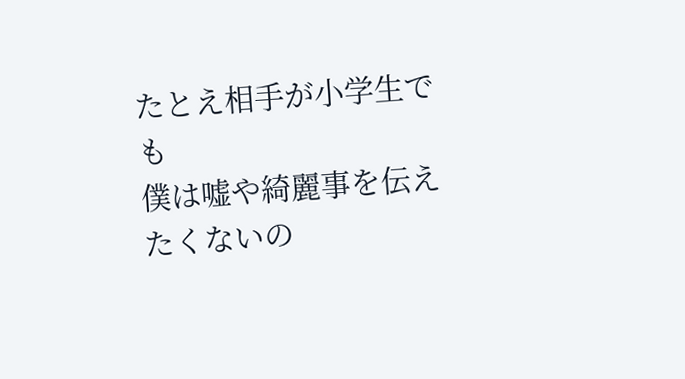たとえ相手が小学生でも
僕は嘘や綺麗事を伝えたくないの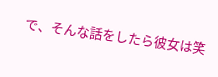で、そんな話をしたら彼女は笑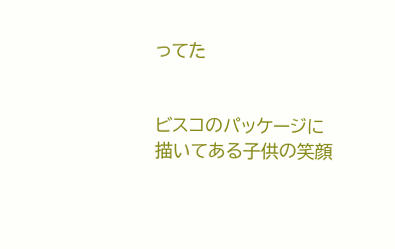ってた


ビスコのパッケージに描いてある子供の笑顔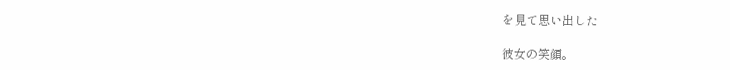を見て思い出した

彼女の笑顔。